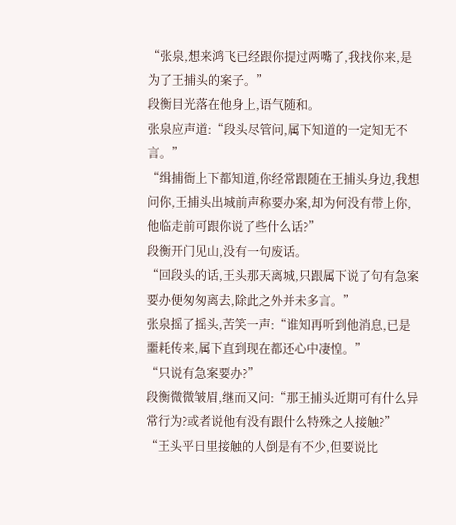“张泉,想来鸿飞已经跟你提过两嘴了,我找你来,是为了王捕头的案子。”
段衡目光落在他身上,语气随和。
张泉应声道:“段头尽管问,属下知道的一定知无不言。”
“缉捕衙上下都知道,你经常跟随在王捕头身边,我想问你,王捕头出城前声称要办案,却为何没有带上你,他临走前可跟你说了些什么话?”
段衡开门见山,没有一句废话。
“回段头的话,王头那天离城,只跟属下说了句有急案要办便匆匆离去,除此之外并未多言。”
张泉摇了摇头,苦笑一声:“谁知再听到他消息,已是噩耗传来,属下直到现在都还心中凄惶。”
“只说有急案要办?”
段衡微微皱眉,继而又问:“那王捕头近期可有什么异常行为?或者说他有没有跟什么特殊之人接触?”
“王头平日里接触的人倒是有不少,但要说比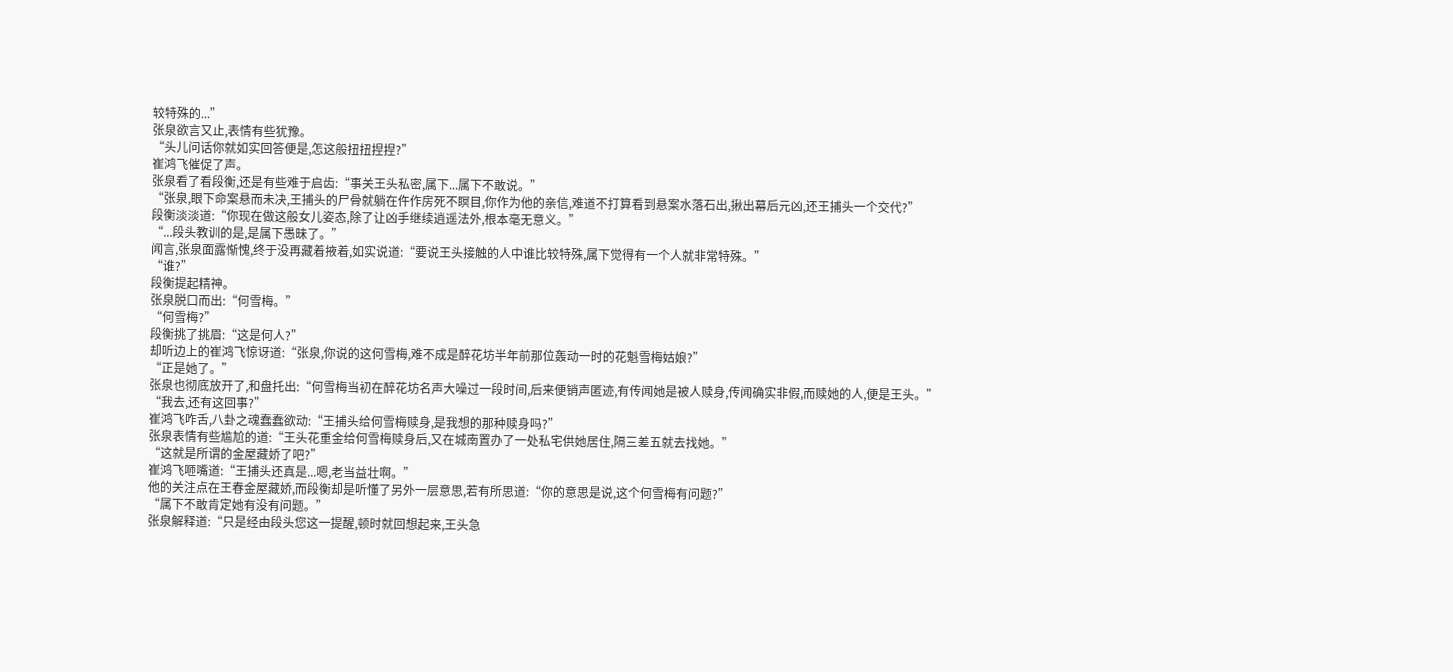较特殊的...”
张泉欲言又止,表情有些犹豫。
“头儿问话你就如实回答便是,怎这般扭扭捏捏?”
崔鸿飞催促了声。
张泉看了看段衡,还是有些难于启齿:“事关王头私密,属下...属下不敢说。”
“张泉,眼下命案悬而未决,王捕头的尸骨就躺在仵作房死不瞑目,你作为他的亲信,难道不打算看到悬案水落石出,揪出幕后元凶,还王捕头一个交代?”
段衡淡淡道:“你现在做这般女儿姿态,除了让凶手继续逍遥法外,根本毫无意义。”
“...段头教训的是,是属下愚昧了。”
闻言,张泉面露惭愧,终于没再藏着掖着,如实说道:“要说王头接触的人中谁比较特殊,属下觉得有一个人就非常特殊。”
“谁?”
段衡提起精神。
张泉脱口而出:“何雪梅。”
“何雪梅?”
段衡挑了挑眉:“这是何人?”
却听边上的崔鸿飞惊讶道:“张泉,你说的这何雪梅,难不成是醉花坊半年前那位轰动一时的花魁雪梅姑娘?”
“正是她了。”
张泉也彻底放开了,和盘托出:“何雪梅当初在醉花坊名声大噪过一段时间,后来便销声匿迹,有传闻她是被人赎身,传闻确实非假,而赎她的人,便是王头。”
“我去,还有这回事?”
崔鸿飞咋舌,八卦之魂蠢蠢欲动:“王捕头给何雪梅赎身,是我想的那种赎身吗?”
张泉表情有些尴尬的道:“王头花重金给何雪梅赎身后,又在城南置办了一处私宅供她居住,隔三差五就去找她。”
“这就是所谓的金屋藏娇了吧?”
崔鸿飞咂嘴道:“王捕头还真是...嗯,老当益壮啊。”
他的关注点在王春金屋藏娇,而段衡却是听懂了另外一层意思,若有所思道:“你的意思是说,这个何雪梅有问题?”
“属下不敢肯定她有没有问题。”
张泉解释道:“只是经由段头您这一提醒,顿时就回想起来,王头急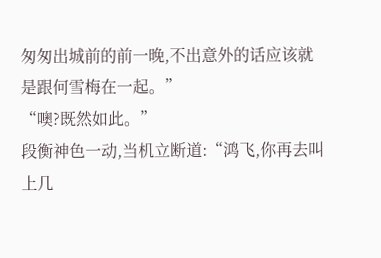匆匆出城前的前一晚,不出意外的话应该就是跟何雪梅在一起。”
“噢?既然如此。”
段衡神色一动,当机立断道:“鸿飞,你再去叫上几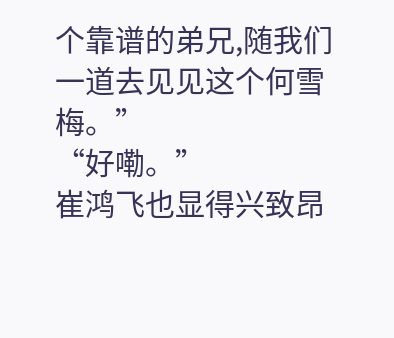个靠谱的弟兄,随我们一道去见见这个何雪梅。”
“好嘞。”
崔鸿飞也显得兴致昂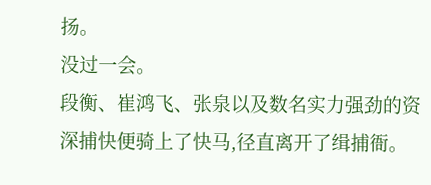扬。
没过一会。
段衡、崔鸿飞、张泉以及数名实力强劲的资深捕快便骑上了快马,径直离开了缉捕衙。